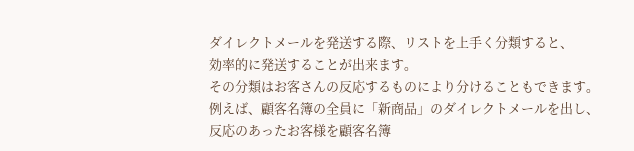ダイレクトメールを発送する際、リストを上手く分類すると、
効率的に発送することが出来ます。
その分類はお客さんの反応するものにより分けることもできます。
例えば、顧客名簿の全員に「新商品」のダイレクトメールを出し、
反応のあったお客様を顧客名簿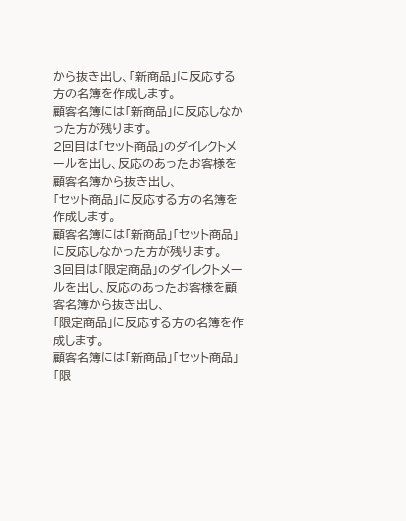から抜き出し、「新商品」に反応する方の名簿を作成します。
顧客名簿には「新商品」に反応しなかった方が残ります。
2回目は「セット商品」のダイレクトメールを出し、反応のあったお客様を顧客名簿から抜き出し、
「セット商品」に反応する方の名簿を作成します。
顧客名簿には「新商品」「セット商品」に反応しなかった方が残ります。
3回目は「限定商品」のダイレクトメールを出し、反応のあったお客様を顧客名簿から抜き出し、
「限定商品」に反応する方の名簿を作成します。
顧客名簿には「新商品」「セット商品」「限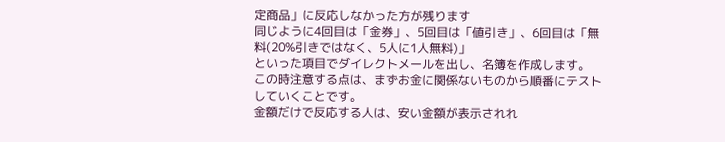定商品」に反応しなかった方が残ります
同じように4回目は「金券」、5回目は「値引き」、6回目は「無料(20%引きではなく、5人に1人無料)」
といった項目でダイレクトメールを出し、名簿を作成します。
この時注意する点は、まずお金に関係ないものから順番にテストしていくことです。
金額だけで反応する人は、安い金額が表示されれ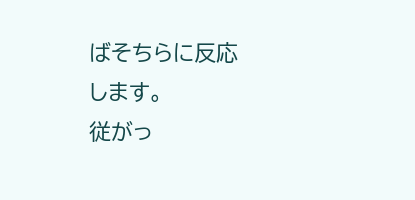ばそちらに反応します。
従がっ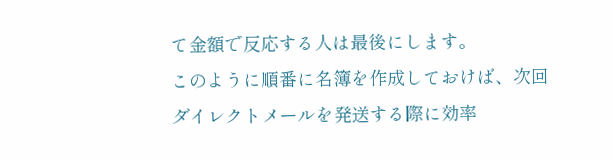て金額で反応する人は最後にします。
このように順番に名簿を作成しておけば、次回ダイレクトメールを発送する際に効率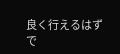良く行えるはずで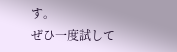す。
ぜひ一度試して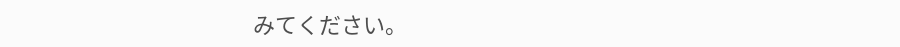みてください。